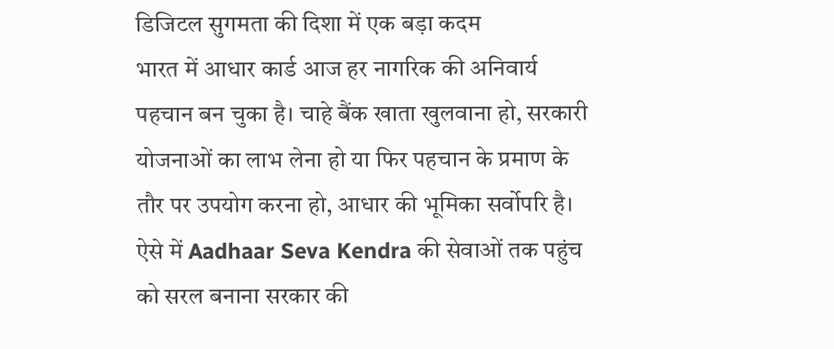डिजिटल सुगमता की दिशा में एक बड़ा कदम
भारत में आधार कार्ड आज हर नागरिक की अनिवार्य पहचान बन चुका है। चाहे बैंक खाता खुलवाना हो, सरकारी योजनाओं का लाभ लेना हो या फिर पहचान के प्रमाण के तौर पर उपयोग करना हो, आधार की भूमिका सर्वोपरि है। ऐसे में Aadhaar Seva Kendra की सेवाओं तक पहुंच को सरल बनाना सरकार की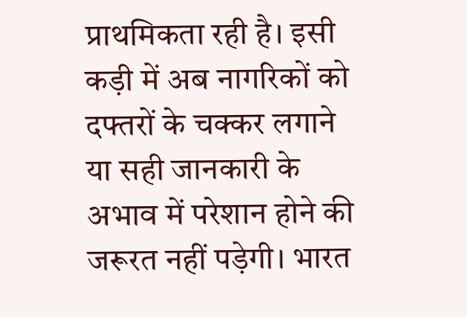प्राथमिकता रही है। इसी कड़ी में अब नागरिकों को दफ्तरों के चक्कर लगाने या सही जानकारी के अभाव में परेशान होने की जरूरत नहीं पड़ेगी। भारत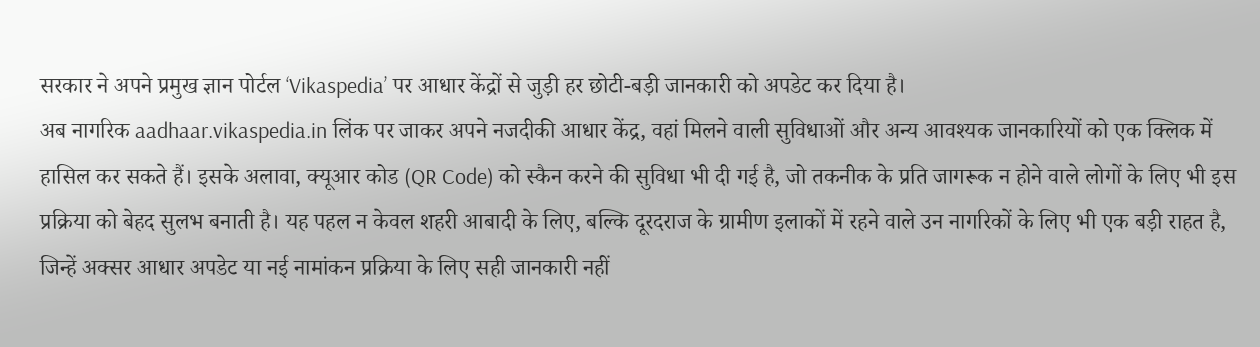सरकार ने अपने प्रमुख ज्ञान पोर्टल ‘Vikaspedia’ पर आधार केंद्रों से जुड़ी हर छोटी-बड़ी जानकारी को अपडेट कर दिया है।
अब नागरिक aadhaar.vikaspedia.in लिंक पर जाकर अपने नजदीकी आधार केंद्र, वहां मिलने वाली सुविधाओं और अन्य आवश्यक जानकारियों को एक क्लिक में हासिल कर सकते हैं। इसके अलावा, क्यूआर कोड (QR Code) को स्कैन करने की सुविधा भी दी गई है, जो तकनीक के प्रति जागरूक न होने वाले लोगों के लिए भी इस प्रक्रिया को बेहद सुलभ बनाती है। यह पहल न केवल शहरी आबादी के लिए, बल्कि दूरदराज के ग्रामीण इलाकों में रहने वाले उन नागरिकों के लिए भी एक बड़ी राहत है, जिन्हें अक्सर आधार अपडेट या नई नामांकन प्रक्रिया के लिए सही जानकारी नहीं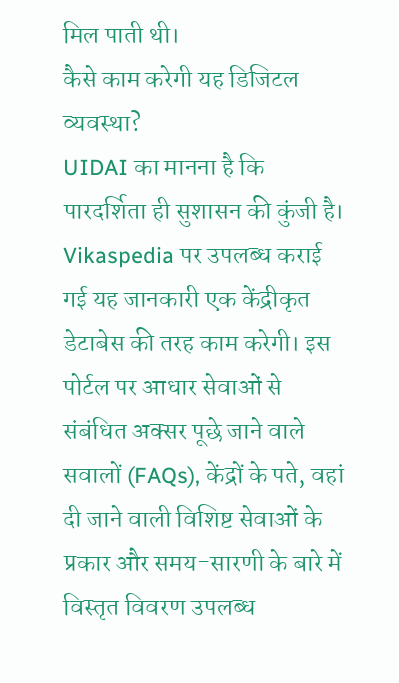मिल पाती थी।
कैसे काम करेगी यह डिजिटल व्यवस्था?
UIDAI का मानना है कि पारदर्शिता ही सुशासन की कुंजी है। Vikaspedia पर उपलब्ध कराई गई यह जानकारी एक केंद्रीकृत डेटाबेस की तरह काम करेगी। इस पोर्टल पर आधार सेवाओं से संबंधित अक्सर पूछे जाने वाले सवालों (FAQs), केंद्रों के पते, वहां दी जाने वाली विशिष्ट सेवाओं के प्रकार और समय-सारणी के बारे में विस्तृत विवरण उपलब्ध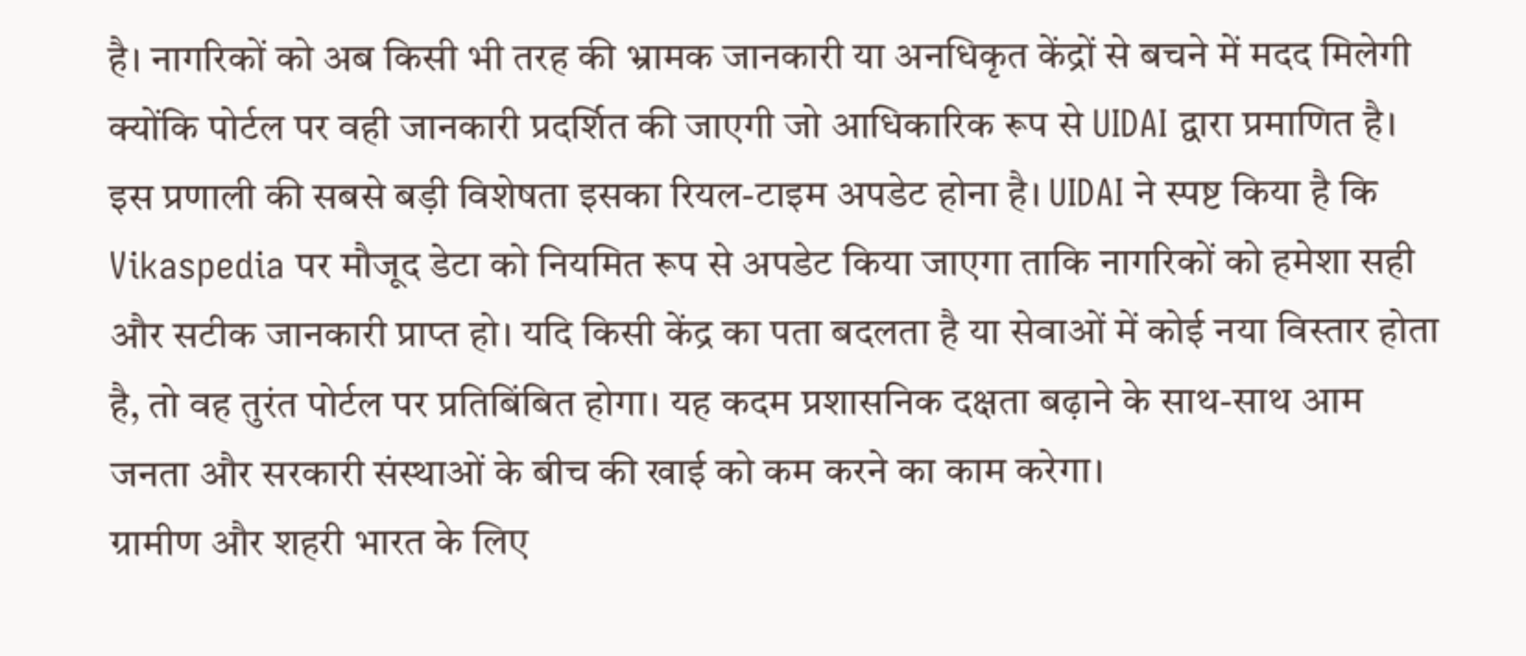है। नागरिकों को अब किसी भी तरह की भ्रामक जानकारी या अनधिकृत केंद्रों से बचने में मदद मिलेगी क्योंकि पोर्टल पर वही जानकारी प्रदर्शित की जाएगी जो आधिकारिक रूप से UIDAI द्वारा प्रमाणित है।
इस प्रणाली की सबसे बड़ी विशेषता इसका रियल-टाइम अपडेट होना है। UIDAI ने स्पष्ट किया है कि Vikaspedia पर मौजूद डेटा को नियमित रूप से अपडेट किया जाएगा ताकि नागरिकों को हमेशा सही और सटीक जानकारी प्राप्त हो। यदि किसी केंद्र का पता बदलता है या सेवाओं में कोई नया विस्तार होता है, तो वह तुरंत पोर्टल पर प्रतिबिंबित होगा। यह कदम प्रशासनिक दक्षता बढ़ाने के साथ-साथ आम जनता और सरकारी संस्थाओं के बीच की खाई को कम करने का काम करेगा।
ग्रामीण और शहरी भारत के लिए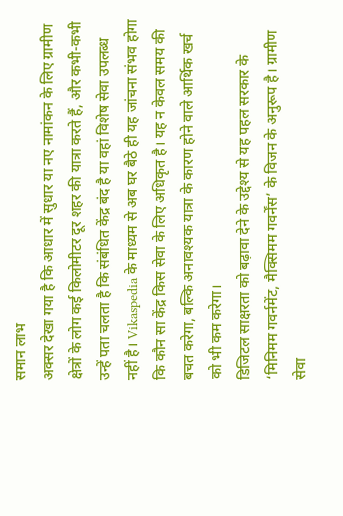समान लाभ
अक्सर देखा गया है कि आधार में सुधार या नए नामांकन के लिए ग्रामीण क्षेत्रों के लोग कई किलोमीटर दूर शहर की यात्रा करते हैं, और कभी-कभी उन्हें पता चलता है कि संबंधित केंद्र बंद है या वहां विशेष सेवा उपलब्ध नहीं है। Vikaspedia के माध्यम से अब घर बैठे ही यह जांचना संभव होगा कि कौन सा केंद्र किस सेवा के लिए अधिकृत है। यह न केवल समय की बचत करेगा, बल्कि अनावश्यक यात्रा के कारण होने वाले आर्थिक खर्च को भी कम करेगा।
डिजिटल साक्षरता को बढ़ावा देने के उद्देश्य से यह पहल सरकार के ‘मिनिमम गवर्नमेंट, मैक्सिमम गवर्नेंस’ के विजन के अनुरूप है। ग्रामीण सेवा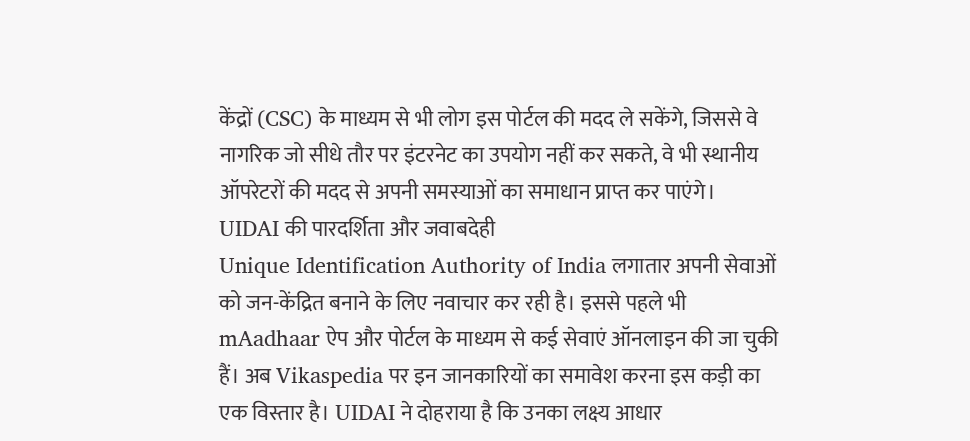केंद्रों (CSC) के माध्यम से भी लोग इस पोर्टल की मदद ले सकेंगे, जिससे वे नागरिक जो सीधे तौर पर इंटरनेट का उपयोग नहीं कर सकते, वे भी स्थानीय ऑपरेटरों की मदद से अपनी समस्याओं का समाधान प्राप्त कर पाएंगे।
UIDAI की पारदर्शिता और जवाबदेही
Unique Identification Authority of India लगातार अपनी सेवाओं को जन-केंद्रित बनाने के लिए नवाचार कर रही है। इससे पहले भी mAadhaar ऐप और पोर्टल के माध्यम से कई सेवाएं ऑनलाइन की जा चुकी हैं। अब Vikaspedia पर इन जानकारियों का समावेश करना इस कड़ी का एक विस्तार है। UIDAI ने दोहराया है कि उनका लक्ष्य आधार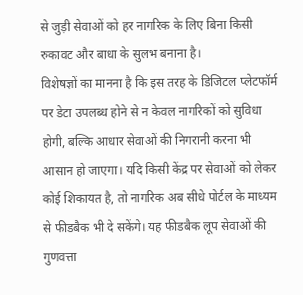से जुड़ी सेवाओं को हर नागरिक के लिए बिना किसी रुकावट और बाधा के सुलभ बनाना है।
विशेषज्ञों का मानना है कि इस तरह के डिजिटल प्लेटफॉर्म पर डेटा उपलब्ध होने से न केवल नागरिकों को सुविधा होगी, बल्कि आधार सेवाओं की निगरानी करना भी आसान हो जाएगा। यदि किसी केंद्र पर सेवाओं को लेकर कोई शिकायत है, तो नागरिक अब सीधे पोर्टल के माध्यम से फीडबैक भी दे सकेंगे। यह फीडबैक लूप सेवाओं की गुणवत्ता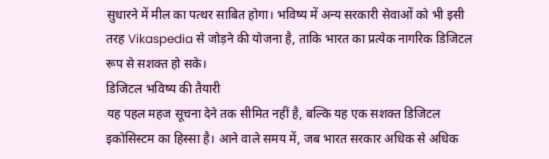सुधारने में मील का पत्थर साबित होगा। भविष्य में अन्य सरकारी सेवाओं को भी इसी तरह Vikaspedia से जोड़ने की योजना है, ताकि भारत का प्रत्येक नागरिक डिजिटल रूप से सशक्त हो सके।
डिजिटल भविष्य की तैयारी
यह पहल महज सूचना देने तक सीमित नहीं है, बल्कि यह एक सशक्त डिजिटल इकोसिस्टम का हिस्सा है। आने वाले समय में, जब भारत सरकार अधिक से अधिक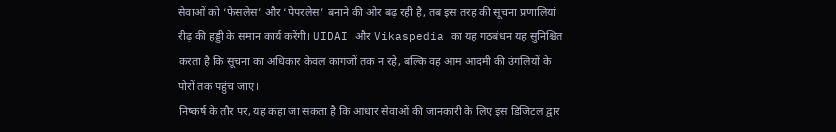सेवाओं को ‘फेसलेस’ और ‘पेपरलेस’ बनाने की ओर बढ़ रही है, तब इस तरह की सूचना प्रणालियां रीढ़ की हड्डी के समान कार्य करेंगी। UIDAI और Vikaspedia का यह गठबंधन यह सुनिश्चित करता है कि सूचना का अधिकार केवल कागजों तक न रहे, बल्कि वह आम आदमी की उंगलियों के पोरों तक पहुंच जाए।
निष्कर्ष के तौर पर, यह कहा जा सकता है कि आधार सेवाओं की जानकारी के लिए इस डिजिटल द्वार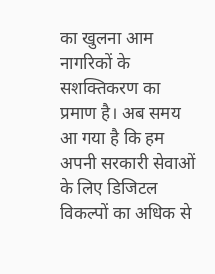का खुलना आम नागरिकों के सशक्तिकरण का प्रमाण है। अब समय आ गया है कि हम अपनी सरकारी सेवाओं के लिए डिजिटल विकल्पों का अधिक से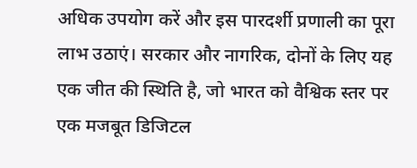अधिक उपयोग करें और इस पारदर्शी प्रणाली का पूरा लाभ उठाएं। सरकार और नागरिक, दोनों के लिए यह एक जीत की स्थिति है, जो भारत को वैश्विक स्तर पर एक मजबूत डिजिटल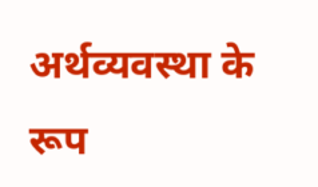अर्थव्यवस्था के रूप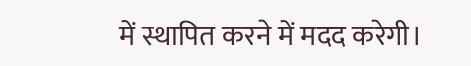में स्थापित करने में मदद करेगी।